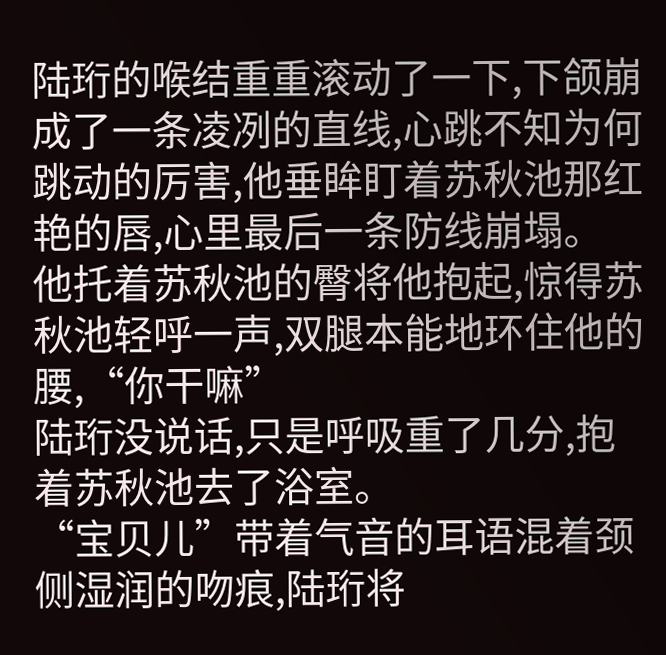陆珩的喉结重重滚动了一下,下颌崩成了一条凌冽的直线,心跳不知为何跳动的厉害,他垂眸盯着苏秋池那红艳的唇,心里最后一条防线崩塌。
他托着苏秋池的臀将他抱起,惊得苏秋池轻呼一声,双腿本能地环住他的腰,“你干嘛”
陆珩没说话,只是呼吸重了几分,抱着苏秋池去了浴室。
“宝贝儿”带着气音的耳语混着颈侧湿润的吻痕,陆珩将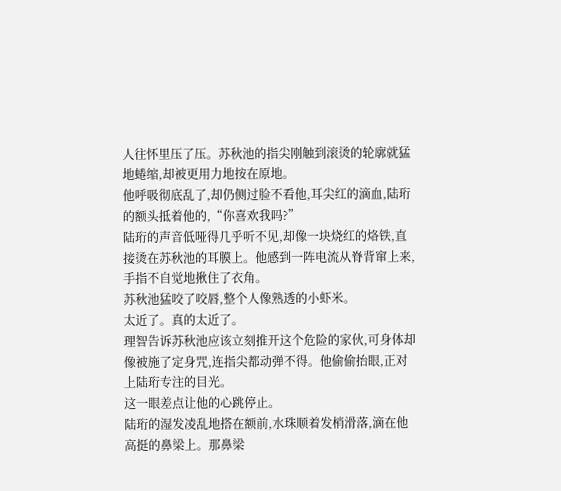人往怀里压了压。苏秋池的指尖刚触到滚烫的轮廓就猛地蜷缩,却被更用力地按在原地。
他呼吸彻底乱了,却仍侧过脸不看他,耳尖红的滴血,陆珩的额头抵着他的,“你喜欢我吗?”
陆珩的声音低哑得几乎听不见,却像一块烧红的烙铁,直接烫在苏秋池的耳膜上。他感到一阵电流从脊背窜上来,手指不自觉地揪住了衣角。
苏秋池猛咬了咬唇,整个人像熟透的小虾米。
太近了。真的太近了。
理智告诉苏秋池应该立刻推开这个危险的家伙,可身体却像被施了定身咒,连指尖都动弹不得。他偷偷抬眼,正对上陆珩专注的目光。
这一眼差点让他的心跳停止。
陆珩的湿发凌乱地搭在额前,水珠顺着发梢滑落,滴在他高挺的鼻梁上。那鼻梁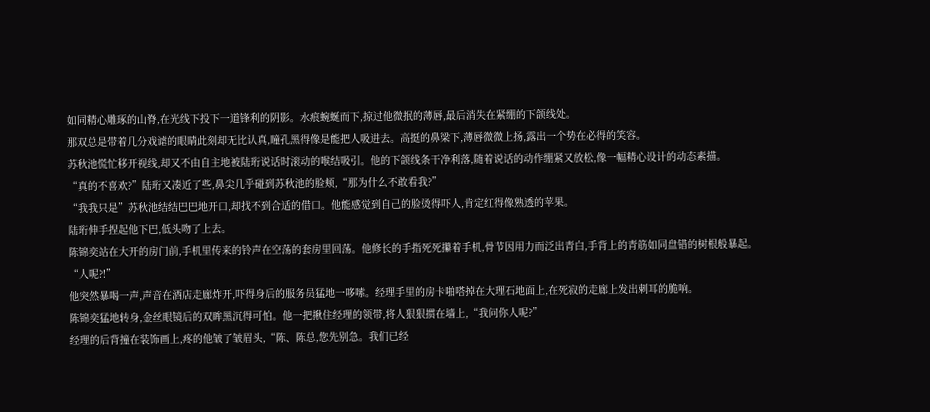如同精心雕琢的山脊,在光线下投下一道锋利的阴影。水痕蜿蜒而下,掠过他微抿的薄唇,最后消失在紧绷的下颌线处。
那双总是带着几分戏谑的眼睛此刻却无比认真,瞳孔黑得像是能把人吸进去。高挺的鼻梁下,薄唇微微上扬,露出一个势在必得的笑容。
苏秋池慌忙移开视线,却又不由自主地被陆珩说话时滚动的喉结吸引。他的下颌线条干净利落,随着说话的动作绷紧又放松,像一幅精心设计的动态素描。
“真的不喜欢?”陆珩又凑近了些,鼻尖几乎碰到苏秋池的脸颊,“那为什么不敢看我?”
“我我只是”苏秋池结结巴巴地开口,却找不到合适的借口。他能感觉到自己的脸烫得吓人,肯定红得像熟透的苹果。
陆珩伸手捏起他下巴,低头吻了上去。
陈锦奕站在大开的房门前,手机里传来的铃声在空荡的套房里回荡。他修长的手指死死攥着手机,骨节因用力而泛出青白,手背上的青筋如同盘错的树根般暴起。
“人呢?!”
他突然暴喝一声,声音在酒店走廊炸开,吓得身后的服务员猛地一哆嗦。经理手里的房卡啪嗒掉在大理石地面上,在死寂的走廊上发出刺耳的脆响。
陈锦奕猛地转身,金丝眼镜后的双眸黑沉得可怕。他一把揪住经理的领带,将人狠狠掼在墙上,“我问你人呢?”
经理的后背撞在装饰画上,疼的他皱了皱眉头,“陈、陈总,您先别急。我们已经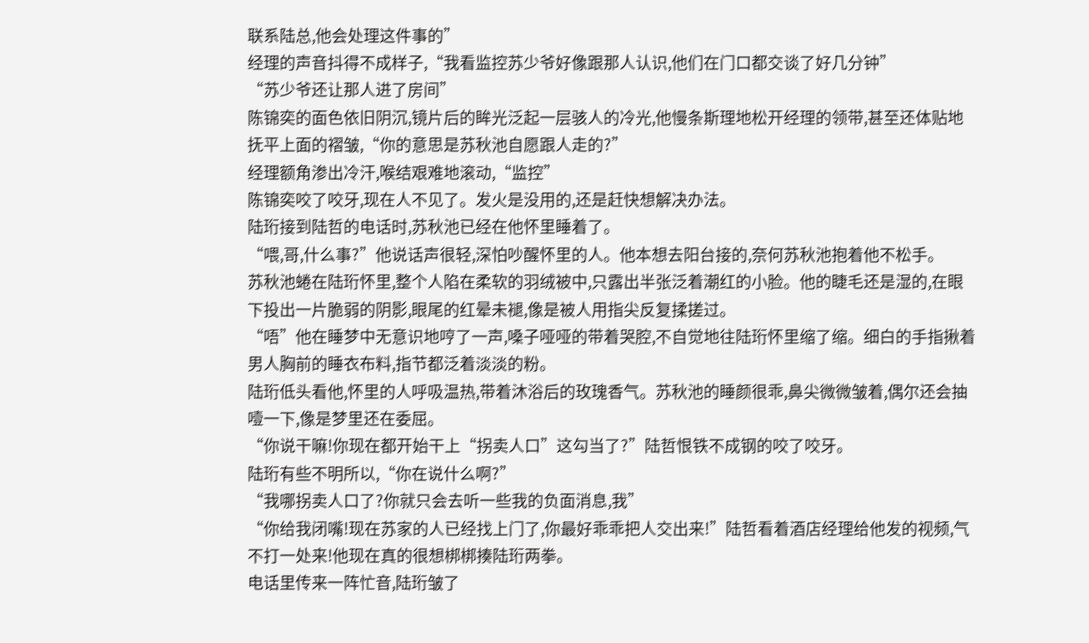联系陆总,他会处理这件事的”
经理的声音抖得不成样子,“我看监控苏少爷好像跟那人认识,他们在门口都交谈了好几分钟”
“苏少爷还让那人进了房间”
陈锦奕的面色依旧阴沉,镜片后的眸光泛起一层骇人的冷光,他慢条斯理地松开经理的领带,甚至还体贴地抚平上面的褶皱,“你的意思是苏秋池自愿跟人走的?”
经理额角渗出冷汗,喉结艰难地滚动,“监控”
陈锦奕咬了咬牙,现在人不见了。发火是没用的,还是赶快想解决办法。
陆珩接到陆哲的电话时,苏秋池已经在他怀里睡着了。
“喂,哥,什么事?”他说话声很轻,深怕吵醒怀里的人。他本想去阳台接的,奈何苏秋池抱着他不松手。
苏秋池蜷在陆珩怀里,整个人陷在柔软的羽绒被中,只露出半张泛着潮红的小脸。他的睫毛还是湿的,在眼下投出一片脆弱的阴影,眼尾的红晕未褪,像是被人用指尖反复揉搓过。
“唔”他在睡梦中无意识地哼了一声,嗓子哑哑的带着哭腔,不自觉地往陆珩怀里缩了缩。细白的手指揪着男人胸前的睡衣布料,指节都泛着淡淡的粉。
陆珩低头看他,怀里的人呼吸温热,带着沐浴后的玫瑰香气。苏秋池的睡颜很乖,鼻尖微微皱着,偶尔还会抽噎一下,像是梦里还在委屈。
“你说干嘛!你现在都开始干上“拐卖人口”这勾当了?”陆哲恨铁不成钢的咬了咬牙。
陆珩有些不明所以,“你在说什么啊?”
“我哪拐卖人口了?你就只会去听一些我的负面消息,我”
“你给我闭嘴!现在苏家的人已经找上门了,你最好乖乖把人交出来!”陆哲看着酒店经理给他发的视频,气不打一处来!他现在真的很想梆梆揍陆珩两拳。
电话里传来一阵忙音,陆珩皱了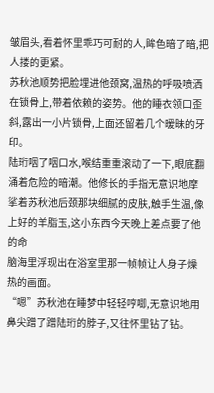皱眉头,看着怀里乖巧可耐的人,眸色暗了暗,把人搂的更紧。
苏秋池顺势把脸埋进他颈窝,温热的呼吸喷洒在锁骨上,带着依赖的姿势。他的睡衣领口歪斜,露出一小片锁骨,上面还留着几个暧昧的牙印。
陆珩咽了咽口水,喉结重重滚动了一下,眼底翻涌着危险的暗潮。他修长的手指无意识地摩挲着苏秋池后颈那块细腻的皮肤,触手生温,像上好的羊脂玉,这小东西今天晚上差点要了他的命
脑海里浮现出在浴室里那一帧帧让人身子燥热的画面。
“嗯”苏秋池在睡梦中轻轻哼唧,无意识地用鼻尖蹭了蹭陆珩的脖子,又往怀里钻了钻。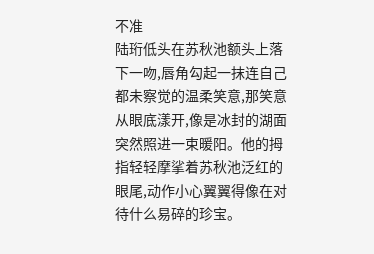不准
陆珩低头在苏秋池额头上落下一吻,唇角勾起一抹连自己都未察觉的温柔笑意,那笑意从眼底漾开,像是冰封的湖面突然照进一束暖阳。他的拇指轻轻摩挲着苏秋池泛红的眼尾,动作小心翼翼得像在对待什么易碎的珍宝。